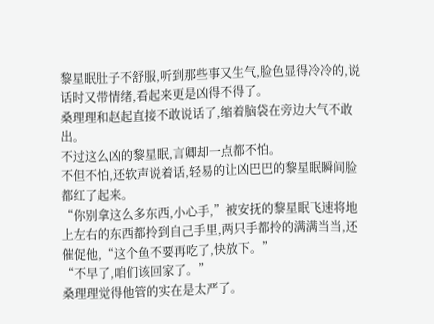黎星眠肚子不舒服,听到那些事又生气,脸色显得冷冷的,说话时又带情绪,看起来更是凶得不得了。
桑理理和赵起直接不敢说话了,缩着脑袋在旁边大气不敢出。
不过这么凶的黎星眠,言卿却一点都不怕。
不但不怕,还软声说着话,轻易的让凶巴巴的黎星眠瞬间脸都红了起来。
“你别拿这么多东西,小心手,”被安抚的黎星眠飞速将地上左右的东西都拎到自己手里,两只手都拎的满满当当,还催促他,“这个鱼不要再吃了,快放下。”
“不早了,咱们该回家了。”
桑理理觉得他管的实在是太严了。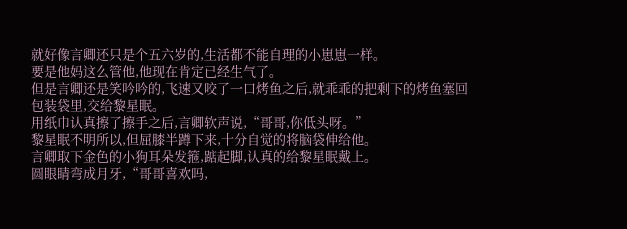就好像言卿还只是个五六岁的,生活都不能自理的小崽崽一样。
要是他妈这么管他,他现在肯定已经生气了。
但是言卿还是笑吟吟的,飞速又咬了一口烤鱼之后,就乖乖的把剩下的烤鱼塞回包装袋里,交给黎星眠。
用纸巾认真擦了擦手之后,言卿软声说,“哥哥,你低头呀。”
黎星眠不明所以,但屈膝半蹲下来,十分自觉的将脑袋伸给他。
言卿取下金色的小狗耳朵发箍,踮起脚,认真的给黎星眠戴上。
圆眼睛弯成月牙,“哥哥喜欢吗,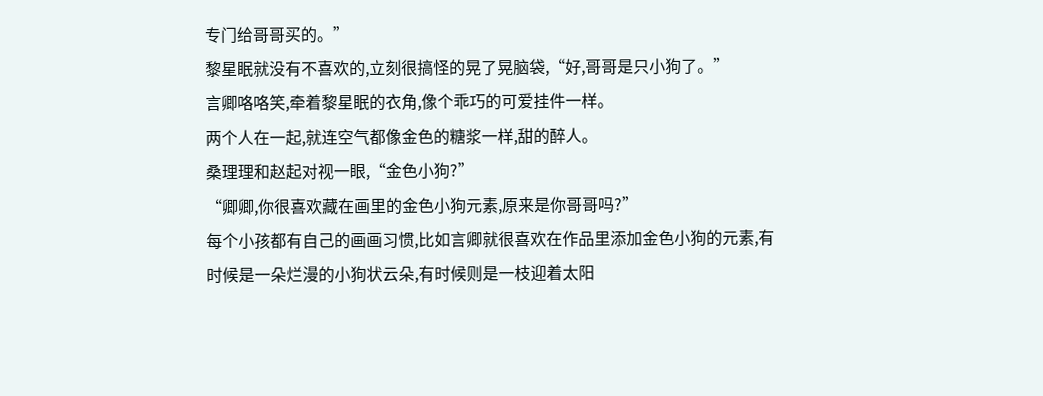专门给哥哥买的。”
黎星眠就没有不喜欢的,立刻很搞怪的晃了晃脑袋,“好,哥哥是只小狗了。”
言卿咯咯笑,牵着黎星眠的衣角,像个乖巧的可爱挂件一样。
两个人在一起,就连空气都像金色的糖浆一样,甜的醉人。
桑理理和赵起对视一眼,“金色小狗?”
“卿卿,你很喜欢藏在画里的金色小狗元素,原来是你哥哥吗?”
每个小孩都有自己的画画习惯,比如言卿就很喜欢在作品里添加金色小狗的元素,有时候是一朵烂漫的小狗状云朵,有时候则是一枝迎着太阳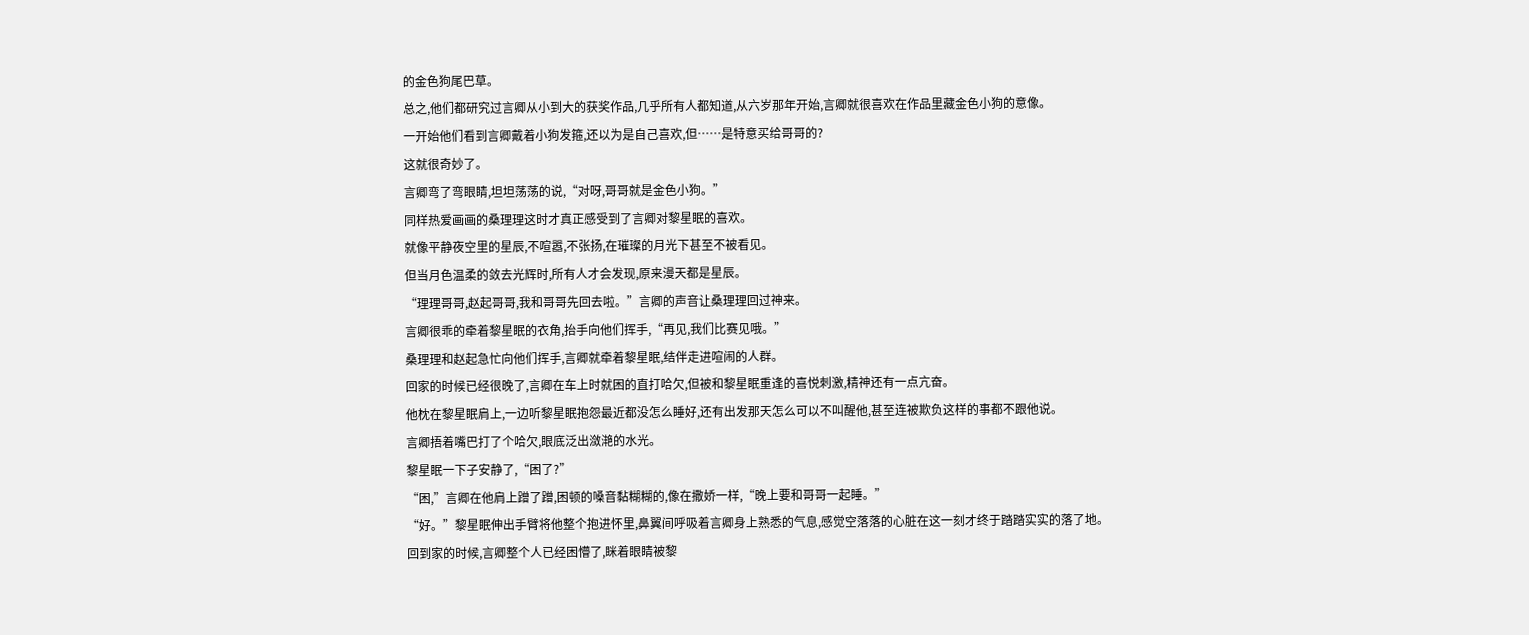的金色狗尾巴草。
总之,他们都研究过言卿从小到大的获奖作品,几乎所有人都知道,从六岁那年开始,言卿就很喜欢在作品里藏金色小狗的意像。
一开始他们看到言卿戴着小狗发箍,还以为是自己喜欢,但……是特意买给哥哥的?
这就很奇妙了。
言卿弯了弯眼睛,坦坦荡荡的说,“对呀,哥哥就是金色小狗。”
同样热爱画画的桑理理这时才真正感受到了言卿对黎星眠的喜欢。
就像平静夜空里的星辰,不喧嚣,不张扬,在璀璨的月光下甚至不被看见。
但当月色温柔的敛去光辉时,所有人才会发现,原来漫天都是星辰。
“理理哥哥,赵起哥哥,我和哥哥先回去啦。”言卿的声音让桑理理回过神来。
言卿很乖的牵着黎星眠的衣角,抬手向他们挥手,“再见,我们比赛见哦。”
桑理理和赵起急忙向他们挥手,言卿就牵着黎星眠,结伴走进喧闹的人群。
回家的时候已经很晚了,言卿在车上时就困的直打哈欠,但被和黎星眠重逢的喜悦刺激,精神还有一点亢奋。
他枕在黎星眠肩上,一边听黎星眠抱怨最近都没怎么睡好,还有出发那天怎么可以不叫醒他,甚至连被欺负这样的事都不跟他说。
言卿捂着嘴巴打了个哈欠,眼底泛出潋滟的水光。
黎星眠一下子安静了,“困了?”
“困,”言卿在他肩上蹭了蹭,困顿的嗓音黏糊糊的,像在撒娇一样,“晚上要和哥哥一起睡。”
“好。”黎星眠伸出手臂将他整个抱进怀里,鼻翼间呼吸着言卿身上熟悉的气息,感觉空落落的心脏在这一刻才终于踏踏实实的落了地。
回到家的时候,言卿整个人已经困懵了,眯着眼睛被黎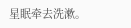星眠牵去洗漱。